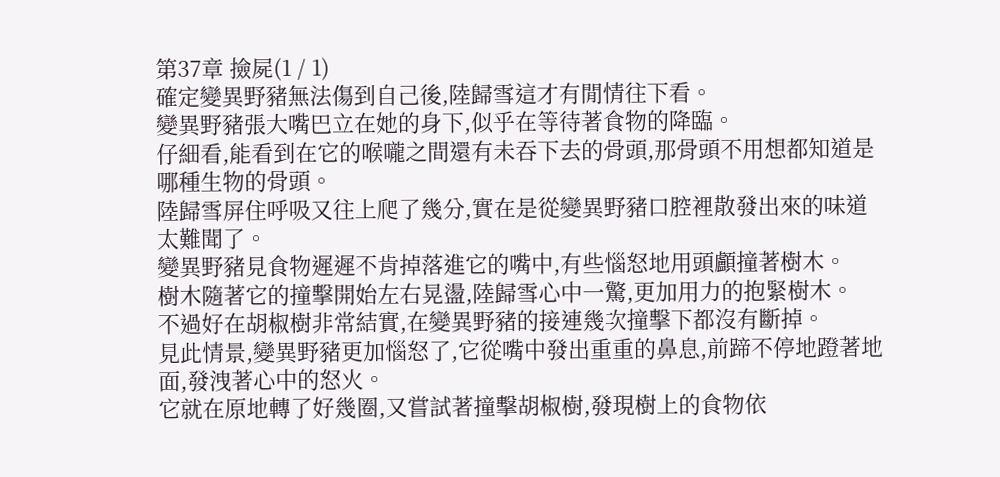第37章 撿屍(1 / 1)
確定變異野豬無法傷到自己後,陸歸雪這才有閒情往下看。
變異野豬張大嘴巴立在她的身下,似乎在等待著食物的降臨。
仔細看,能看到在它的喉嚨之間還有未吞下去的骨頭,那骨頭不用想都知道是哪種生物的骨頭。
陸歸雪屏住呼吸又往上爬了幾分,實在是從變異野豬口腔裡散發出來的味道太難聞了。
變異野豬見食物遲遲不肯掉落進它的嘴中,有些惱怒地用頭顱撞著樹木。
樹木隨著它的撞擊開始左右晃盪,陸歸雪心中一驚,更加用力的抱緊樹木。
不過好在胡椒樹非常結實,在變異野豬的接連幾次撞擊下都沒有斷掉。
見此情景,變異野豬更加惱怒了,它從嘴中發出重重的鼻息,前蹄不停地蹬著地面,發洩著心中的怒火。
它就在原地轉了好幾圈,又嘗試著撞擊胡椒樹,發現樹上的食物依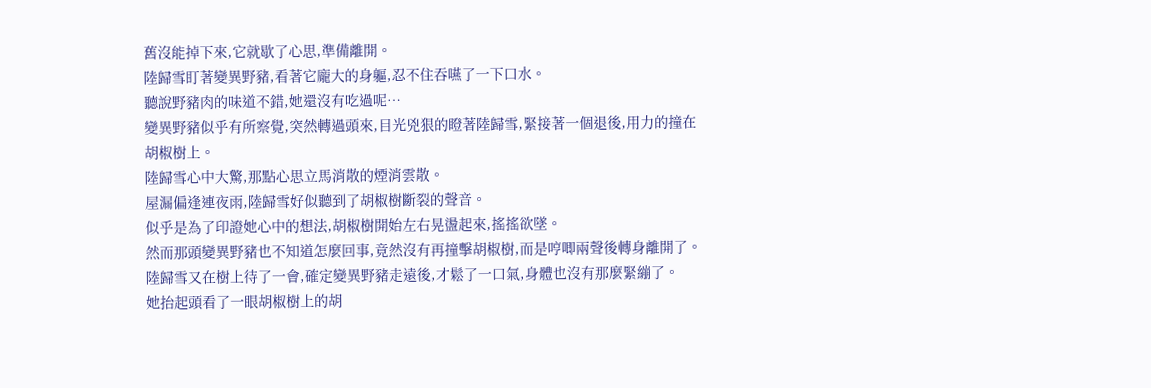舊沒能掉下來,它就歇了心思,準備離開。
陸歸雪盯著變異野豬,看著它龐大的身軀,忍不住吞嚥了一下口水。
聽說野豬肉的味道不錯,她還沒有吃過呢…
變異野豬似乎有所察覺,突然轉過頭來,目光兇狠的瞪著陸歸雪,緊接著一個退後,用力的撞在胡椒樹上。
陸歸雪心中大驚,那點心思立馬消散的煙消雲散。
屋漏偏逢連夜雨,陸歸雪好似聽到了胡椒樹斷裂的聲音。
似乎是為了印證她心中的想法,胡椒樹開始左右晃盪起來,搖搖欲墜。
然而那頭變異野豬也不知道怎麼回事,竟然沒有再撞擊胡椒樹,而是哼唧兩聲後轉身離開了。
陸歸雪又在樹上待了一會,確定變異野豬走遠後,才鬆了一口氣,身體也沒有那麼緊繃了。
她抬起頭看了一眼胡椒樹上的胡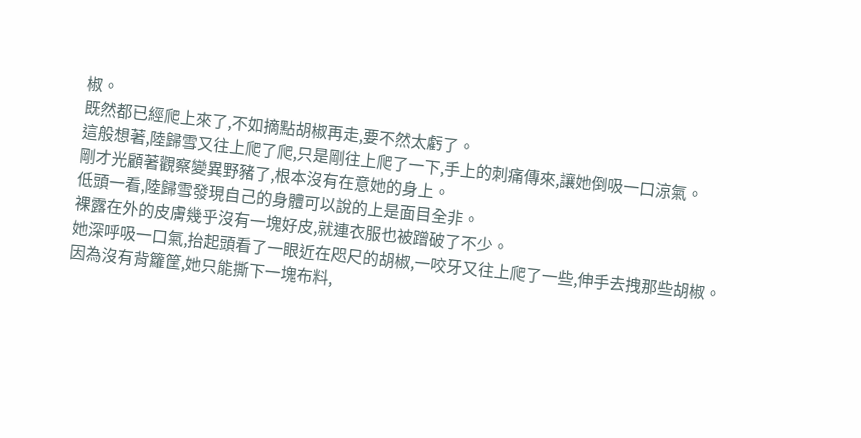椒。
既然都已經爬上來了,不如摘點胡椒再走,要不然太虧了。
這般想著,陸歸雪又往上爬了爬,只是剛往上爬了一下,手上的刺痛傳來,讓她倒吸一口涼氣。
剛才光顧著觀察變異野豬了,根本沒有在意她的身上。
低頭一看,陸歸雪發現自己的身體可以說的上是面目全非。
裸露在外的皮膚幾乎沒有一塊好皮,就連衣服也被蹭破了不少。
她深呼吸一口氣,抬起頭看了一眼近在咫尺的胡椒,一咬牙又往上爬了一些,伸手去拽那些胡椒。
因為沒有背籮筐,她只能撕下一塊布料,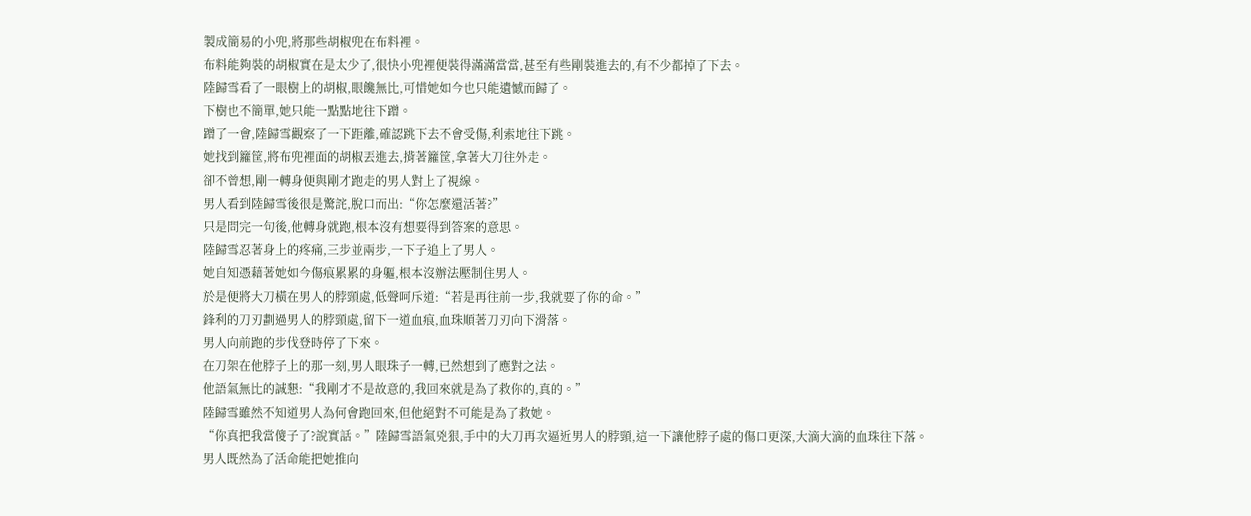製成簡易的小兜,將那些胡椒兜在布料裡。
布料能夠裝的胡椒實在是太少了,很快小兜裡便裝得滿滿當當,甚至有些剛裝進去的,有不少都掉了下去。
陸歸雪看了一眼樹上的胡椒,眼饞無比,可惜她如今也只能遺憾而歸了。
下樹也不簡單,她只能一點點地往下蹭。
蹭了一會,陸歸雪觀察了一下距離,確認跳下去不會受傷,利索地往下跳。
她找到籮筐,將布兜裡面的胡椒丟進去,揹著籮筐,拿著大刀往外走。
卻不曾想,剛一轉身便與剛才跑走的男人對上了視線。
男人看到陸歸雪後很是驚詫,脫口而出:“你怎麼還活著?”
只是問完一句後,他轉身就跑,根本沒有想要得到答案的意思。
陸歸雪忍著身上的疼痛,三步並兩步,一下子追上了男人。
她自知憑藉著她如今傷痕累累的身軀,根本沒辦法壓制住男人。
於是便將大刀橫在男人的脖頸處,低聲呵斥道:“若是再往前一步,我就要了你的命。”
鋒利的刀刃劃過男人的脖頸處,留下一道血痕,血珠順著刀刃向下滑落。
男人向前跑的步伐登時停了下來。
在刀架在他脖子上的那一刻,男人眼珠子一轉,已然想到了應對之法。
他語氣無比的誠懇:“我剛才不是故意的,我回來就是為了救你的,真的。”
陸歸雪雖然不知道男人為何會跑回來,但他絕對不可能是為了救她。
“你真把我當傻子了?說實話。”陸歸雪語氣兇狠,手中的大刀再次逼近男人的脖頸,這一下讓他脖子處的傷口更深,大滴大滴的血珠往下落。
男人既然為了活命能把她推向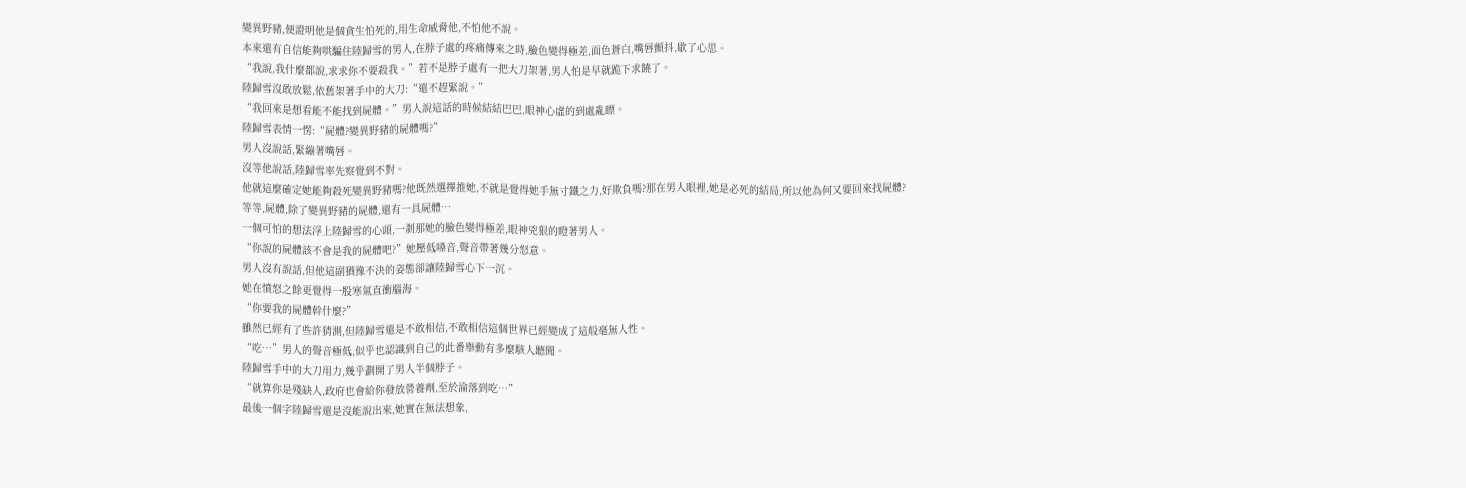變異野豬,便證明他是個貪生怕死的,用生命威脅他,不怕他不說。
本來還有自信能夠哄騙住陸歸雪的男人,在脖子處的疼痛傳來之時,臉色變得極差,面色蒼白,嘴唇顫抖,歇了心思。
“我說,我什麼都說,求求你不要殺我。”若不是脖子處有一把大刀架著,男人怕是早就跪下求饒了。
陸歸雪沒敢放鬆,依舊架著手中的大刀:“還不趕緊說。”
“我回來是想看能不能找到屍體。”男人說這話的時候結結巴巴,眼神心虛的到處亂瞟。
陸歸雪表情一愣:“屍體?變異野豬的屍體嗎?”
男人沒說話,緊繃著嘴唇。
沒等他說話,陸歸雪率先察覺到不對。
他就這麼確定她能夠殺死變異野豬嗎?他既然選擇推她,不就是覺得她手無寸鐵之力,好欺負嗎?那在男人眼裡,她是必死的結局,所以他為何又要回來找屍體?
等等,屍體,除了變異野豬的屍體,還有一具屍體…
一個可怕的想法浮上陸歸雪的心頭,一剎那她的臉色變得極差,眼神兇狠的瞪著男人。
“你說的屍體該不會是我的屍體吧?”她壓低嗓音,聲音帶著幾分怒意。
男人沒有說話,但他這副猶豫不決的姿態卻讓陸歸雪心下一沉。
她在憤怒之餘更覺得一股寒氣直衝腦海。
“你要我的屍體幹什麼?”
雖然已經有了些許猜測,但陸歸雪還是不敢相信,不敢相信這個世界已經變成了這般毫無人性。
“吃…”男人的聲音極低,似乎也認識到自己的此番舉動有多麼駭人聽聞。
陸歸雪手中的大刀用力,幾乎劃開了男人半個脖子。
“就算你是殘缺人,政府也會給你發放營養劑,至於淪落到吃…”
最後一個字陸歸雪還是沒能說出來,她實在無法想象,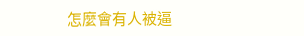怎麼會有人被逼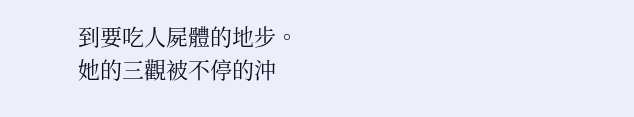到要吃人屍體的地步。
她的三觀被不停的沖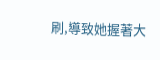刷,導致她握著大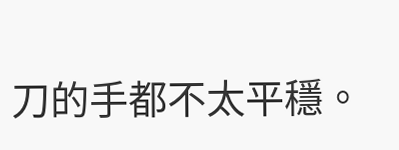刀的手都不太平穩。